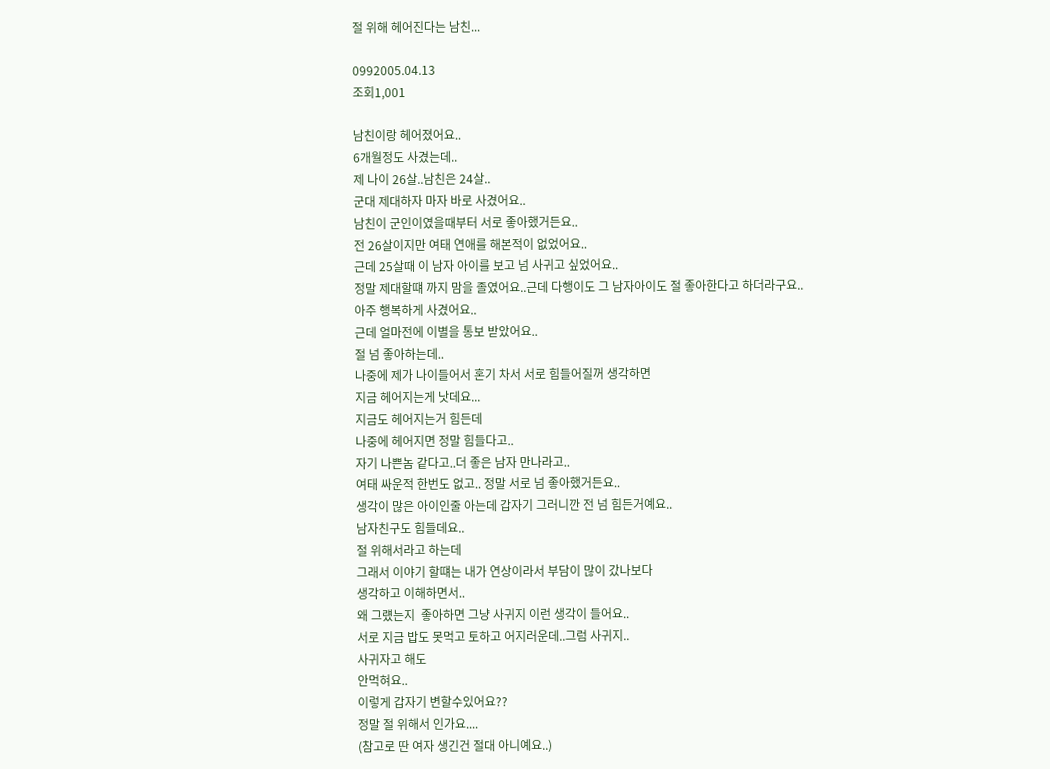절 위해 헤어진다는 남친...

0992005.04.13
조회1,001

남친이랑 헤어졌어요..
6개월정도 사겼는데..
제 나이 26살..남친은 24살..
군대 제대하자 마자 바로 사겼어요..
남친이 군인이였을때부터 서로 좋아했거든요..
전 26살이지만 여태 연애를 해본적이 없었어요..
근데 25살때 이 남자 아이를 보고 넘 사귀고 싶었어요..
정말 제대할떄 까지 맘을 졸였어요..근데 다행이도 그 남자아이도 절 좋아한다고 하더라구요..
아주 행복하게 사겼어요..
근데 얼마전에 이별을 통보 받았어요..
절 넘 좋아하는데..
나중에 제가 나이들어서 혼기 차서 서로 힘들어질꺼 생각하면
지금 헤어지는게 낫데요...
지금도 헤어지는거 힘든데
나중에 헤어지면 정말 힘들다고..
자기 나쁜놈 같다고..더 좋은 남자 만나라고..
여태 싸운적 한번도 없고.. 정말 서로 넘 좋아했거든요..
생각이 많은 아이인줄 아는데 갑자기 그러니깐 전 넘 힘든거예요..
남자친구도 힘들데요..
절 위해서라고 하는데
그래서 이야기 할떄는 내가 연상이라서 부담이 많이 갔나보다
생각하고 이해하면서..
왜 그럤는지  좋아하면 그냥 사귀지 이런 생각이 들어요..
서로 지금 밥도 못먹고 토하고 어지러운데..그럼 사귀지..
사귀자고 해도
안먹혀요..
이렇게 갑자기 변할수있어요??
정말 절 위해서 인가요....
(참고로 딴 여자 생긴건 절대 아니예요..)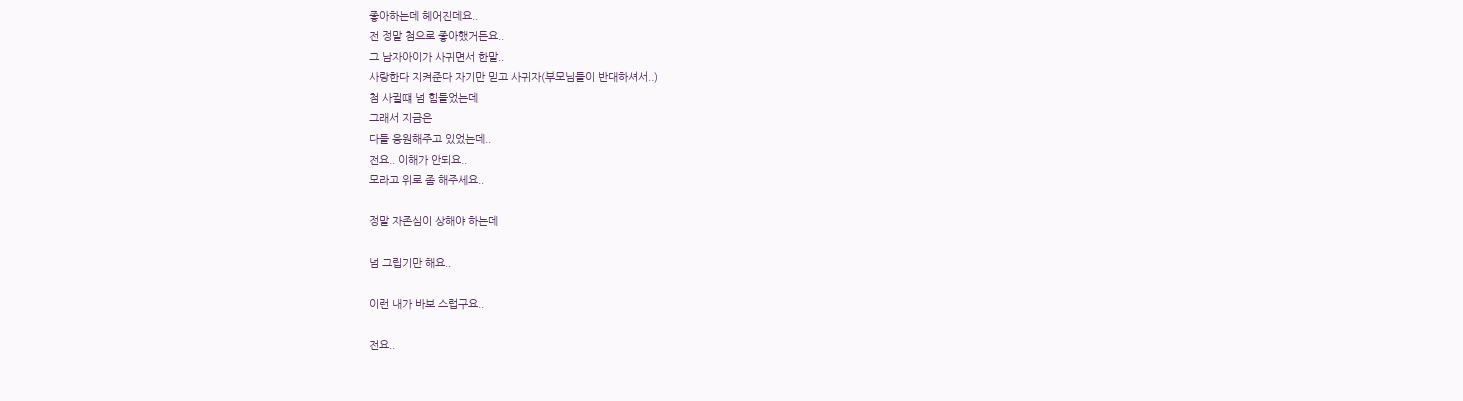좋아하는데 헤어진데요..
전 정말 첨으로 좋아했거든요..
그 남자아이가 사귀면서 한말..
사랑한다 지켜준다 자기만 믿고 사귀자(부모님들이 반대하셔서..)
첨 사귈떄 넘 힘들었는데
그래서 지금은
다들 응원해주고 있었는데..
전요.. 이해가 안되요..
모라고 위로 좀 해주세요..

정말 자존심이 상해야 하는데

넘 그립기만 해요..

이런 내가 바보 스럽구요..

전요..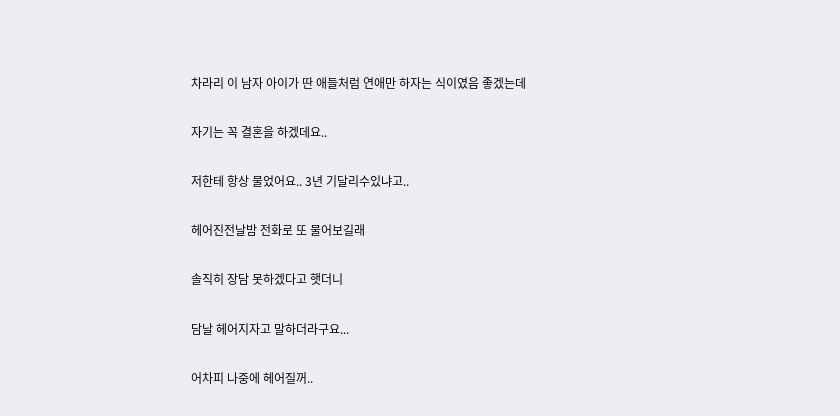차라리 이 남자 아이가 딴 애들처럼 연애만 하자는 식이였음 좋겠는데

자기는 꼭 결혼을 하겠데요..

저한테 항상 물었어요.. 3년 기달리수있냐고..

헤어진전날밤 전화로 또 물어보길래

솔직히 장담 못하겠다고 햇더니

담날 헤어지자고 말하더라구요...

어차피 나중에 헤어질꺼..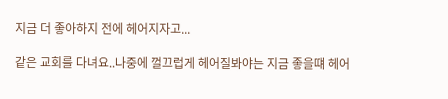지금 더 좋아하지 전에 헤어지자고...

같은 교회를 다녀요..나중에 껄끄럽게 헤어질봐야는 지금 좋을떄 헤어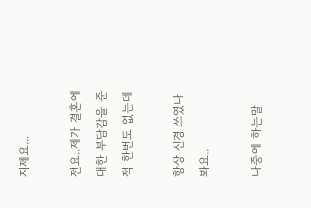지제요...

전요..제가 결혼에 대한 부담감을 준적 한번도 없는데

항상 신경 쓰였나봐요..

나중에 하는말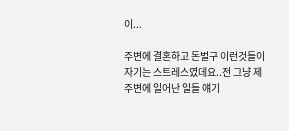이...

주변에 결혼하고 돈벌구 이런것들이 자기는 스트레스였데요..전 그냥 제 주변에 일어난 일들 얘기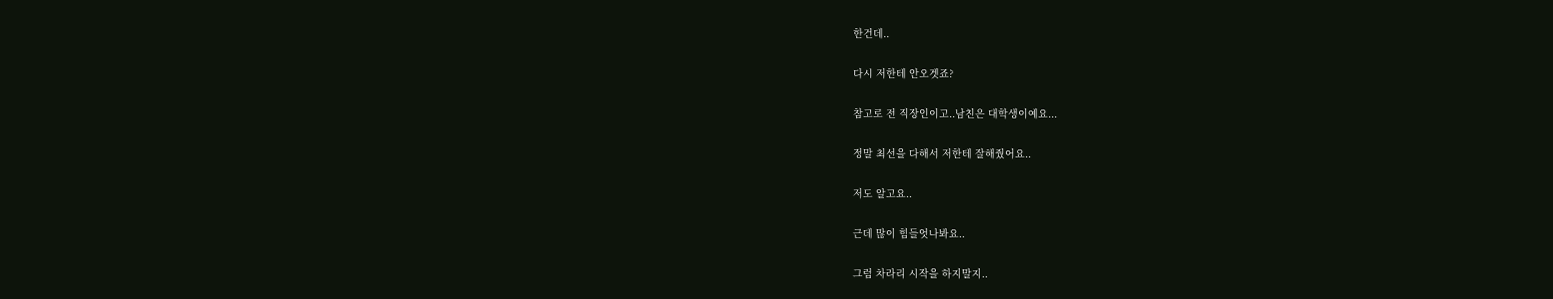한건데..

다시 저한테 안오겟죠?

참고로 전 직장인이고..남친은 대학생이예요...

정말 최선을 다해서 저한테 잘해줬어요..

저도 알고요..

근데 많이 힘들엇나봐요..

그럼 차라리 시작을 하지말지..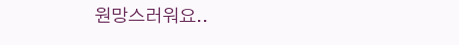원망스러워요..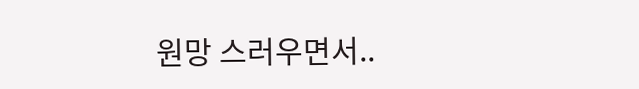원망 스러우면서..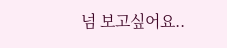넘 보고싶어요..